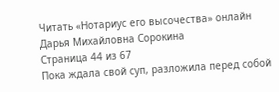Читать «Нотариус его высочества» онлайн
Дарья Михайловна Сорокина
Страница 44 из 67
Пока ждала свой суп, разложила перед собой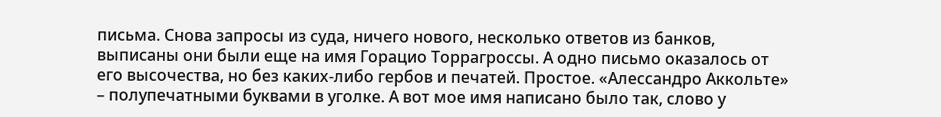письма. Снова запросы из суда, ничего нового, несколько ответов из банков, выписаны они были еще на имя Горацио Торрагроссы. А одно письмо оказалось от его высочества, но без каких-либо гербов и печатей. Простое. «Алессандро Аккольте» – полупечатными буквами в уголке. А вот мое имя написано было так, слово у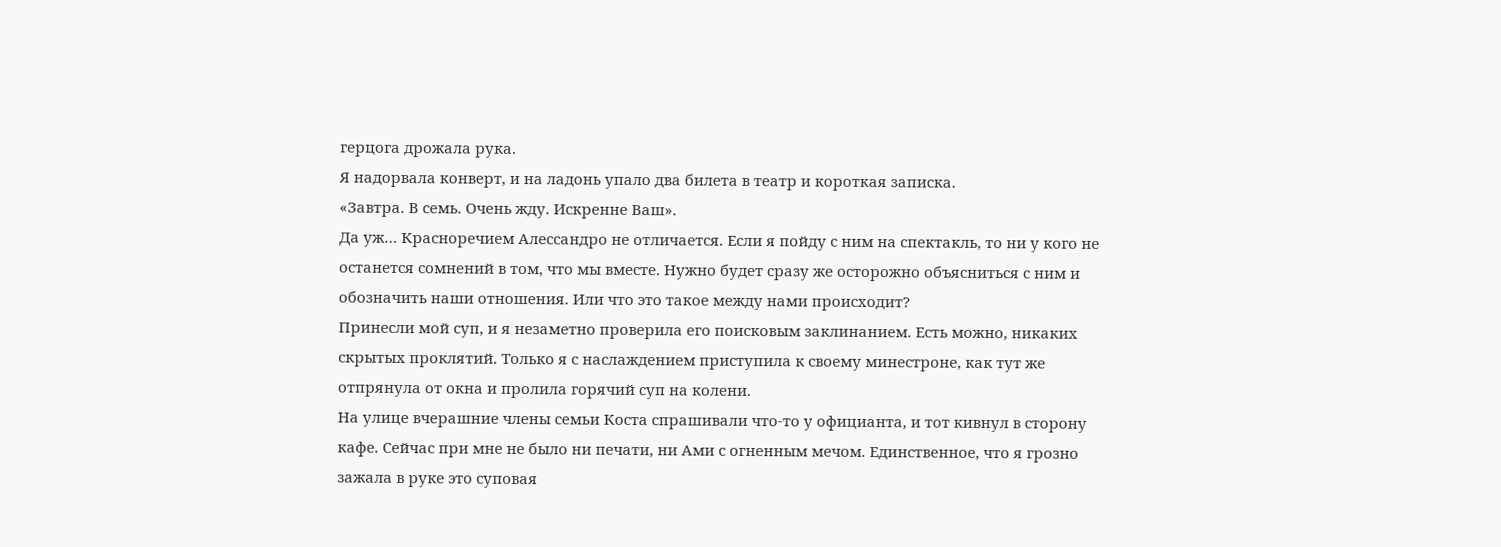герцога дрожала рука.
Я надорвала конверт, и на ладонь упало два билета в театр и короткая записка.
«Завтра. В семь. Очень жду. Искренне Ваш».
Да уж… Красноречием Алессандро не отличается. Если я пойду с ним на спектакль, то ни у кого не останется сомнений в том, что мы вместе. Нужно будет сразу же осторожно объясниться с ним и обозначить наши отношения. Или что это такое между нами происходит?
Принесли мой суп, и я незаметно проверила его поисковым заклинанием. Есть можно, никаких скрытых проклятий. Только я с наслаждением приступила к своему минестроне, как тут же отпрянула от окна и пролила горячий суп на колени.
На улице вчерашние члены семьи Коста спрашивали что-то у официанта, и тот кивнул в сторону кафе. Сейчас при мне не было ни печати, ни Ами с огненным мечом. Единственное, что я грозно зажала в руке это суповая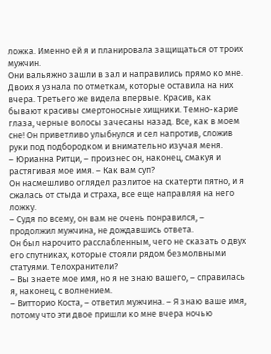ложка. Именно ей я и планировала защищаться от троих мужчин.
Они вальяжно зашли в зал и направились прямо ко мне. Двоих я узнала по отметкам, которые оставила на них вчера. Третьего же видела впервые. Красив, как бывают красивы смертоносные хищники. Темно-карие глаза, черные волосы зачесаны назад. Все, как в моем сне! Он приветливо улыбнулся и сел напротив, сложив руки под подбородком и внимательно изучая меня.
– Юрианна Ритци, – произнес он, наконец, смакуя и растягивая мое имя. – Как вам суп?
Он насмешливо оглядел разлитое на скатерти пятно, и я сжалась от стыда и страха, все еще направляя на него ложку.
– Судя по всему, он вам не очень понравился, – продолжил мужчина, не дождавшись ответа.
Он был нарочито расслабленным, чего не сказать о двух его спутниках, которые стояли рядом безмолвными статуями. Телохранители?
– Вы знаете мое имя, но я не знаю вашего, – справилась я, наконец, с волнением.
– Витторио Коста, – ответил мужчина. – Я знаю ваше имя, потому что эти двое пришли ко мне вчера ночью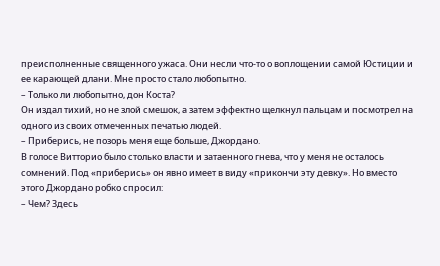преисполненные священного ужаса. Они несли что-то о воплощении самой Юстиции и ее карающей длани. Мне просто стало любопытно.
– Только ли любопытно, дон Коста?
Он издал тихий, но не злой смешок, а затем эффектно щелкнул пальцам и посмотрел на одного из своих отмеченных печатью людей.
– Приберись, не позорь меня еще больше, Джордано.
В голосе Витторио было столько власти и затаенного гнева, что у меня не осталось сомнений. Под «приберись» он явно имеет в виду «прикончи эту девку». Но вместо этого Джордано робко спросил:
– Чем? Здесь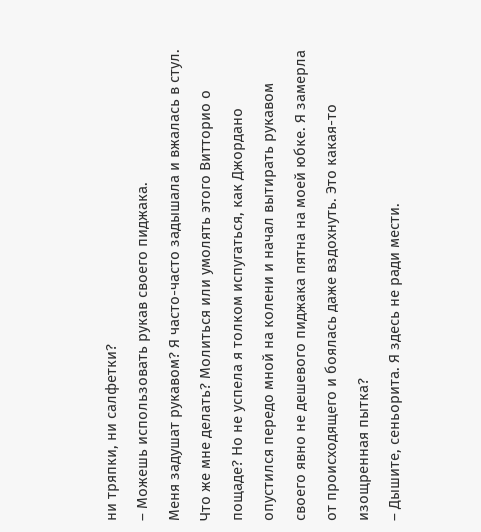ни тряпки, ни салфетки?
– Можешь использовать рукав своего пиджака.
Меня задушат рукавом? Я часто-часто задышала и вжалась в стул. Что же мне делать? Молиться или умолять этого Витторио о пощаде? Но не успела я толком испугаться, как Джордано опустился передо мной на колени и начал вытирать рукавом своего явно не дешевого пиджака пятна на моей юбке. Я замерла от происходящего и боялась даже вздохнуть. Это какая-то изощренная пытка?
– Дышите, сеньорита. Я здесь не ради мести.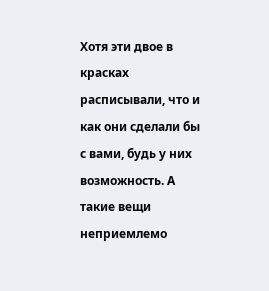Хотя эти двое в красках расписывали, что и как они сделали бы с вами, будь у них возможность. А такие вещи неприемлемо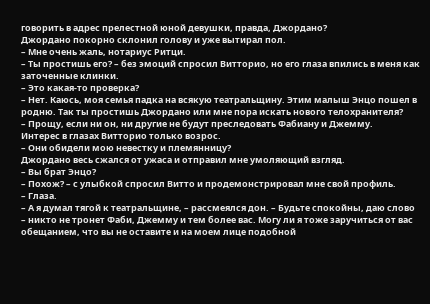говорить в адрес прелестной юной девушки, правда, Джордано?
Джордано покорно склонил голову и уже вытирал пол.
– Мне очень жаль, нотариус Ритци.
– Ты простишь его? – без эмоций спросил Витторио, но его глаза впились в меня как заточенные клинки.
– Это какая-то проверка?
– Нет. Каюсь, моя семья падка на всякую театральщину. Этим малыш Энцо пошел в родню. Так ты простишь Джордано или мне пора искать нового телохранителя?
– Прощу, если ни он, ни другие не будут преследовать Фабиану и Джемму.
Интерес в глазах Витторио только возрос.
– Они обидели мою невестку и племянницу?
Джордано весь сжался от ужаса и отправил мне умоляющий взгляд.
– Вы брат Энцо?
– Похож? – с улыбкой спросил Витто и продемонстрировал мне свой профиль.
– Глаза.
– А я думал тягой к театральщине, – рассмеялся дон. – Будьте спокойны, даю слово – никто не тронет Фаби, Джемму и тем более вас. Могу ли я тоже заручиться от вас обещанием, что вы не оставите и на моем лице подобной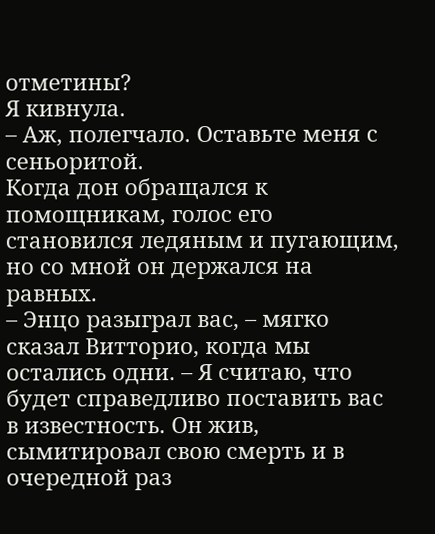отметины?
Я кивнула.
– Аж, полегчало. Оставьте меня с сеньоритой.
Когда дон обращался к помощникам, голос его становился ледяным и пугающим, но со мной он держался на равных.
– Энцо разыграл вас, – мягко сказал Витторио, когда мы остались одни. – Я считаю, что будет справедливо поставить вас в известность. Он жив, сымитировал свою смерть и в очередной раз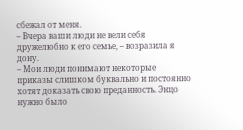сбежал от меня.
– Вчера ваши люди не вели себя дружелюбно к его семье, – возразила я дону.
– Мои люди понимают некоторые приказы слишком буквально и постоянно хотят доказать свою преданность. Энцо нужно было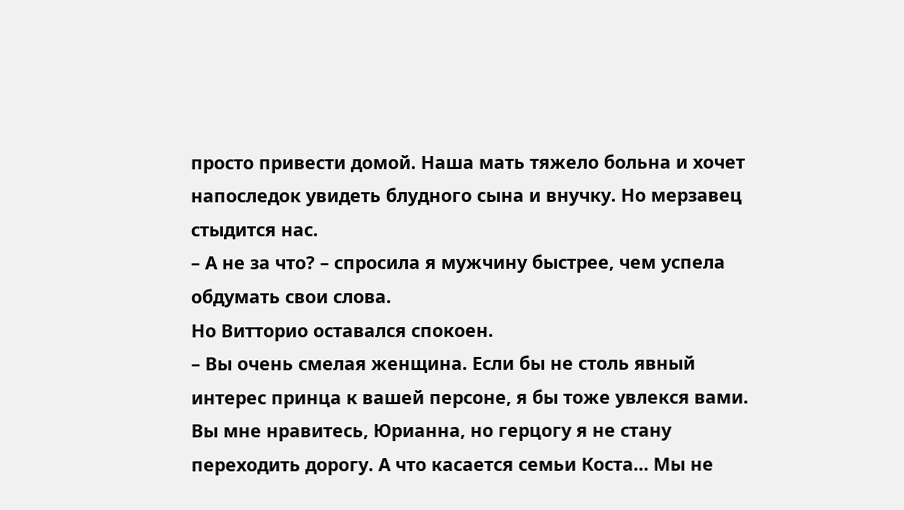просто привести домой. Наша мать тяжело больна и хочет напоследок увидеть блудного сына и внучку. Но мерзавец стыдится нас.
– А не за что? – спросила я мужчину быстрее, чем успела обдумать свои слова.
Но Витторио оставался спокоен.
– Вы очень смелая женщина. Если бы не столь явный интерес принца к вашей персоне, я бы тоже увлекся вами. Вы мне нравитесь, Юрианна, но герцогу я не стану переходить дорогу. А что касается семьи Коста… Мы не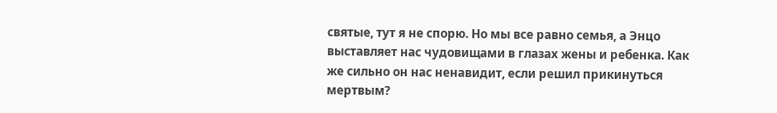святые, тут я не спорю. Но мы все равно семья, а Энцо выставляет нас чудовищами в глазах жены и ребенка. Как же сильно он нас ненавидит, если решил прикинуться мертвым?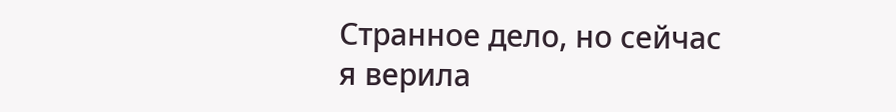Странное дело, но сейчас я верила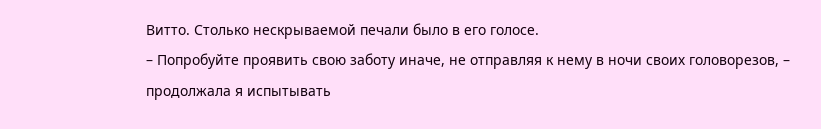Витто. Столько нескрываемой печали было в его голосе.
– Попробуйте проявить свою заботу иначе, не отправляя к нему в ночи своих головорезов, – продолжала я испытывать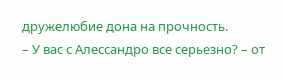дружелюбие дона на прочность.
– У вас с Алессандро все серьезно? – от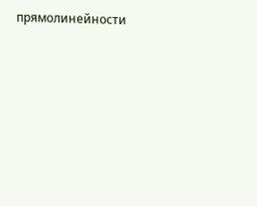прямолинейности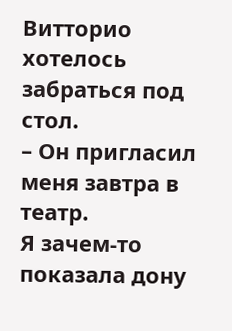Витторио хотелось забраться под стол.
– Он пригласил меня завтра в театр.
Я зачем-то показала дону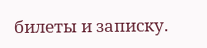билеты и записку.